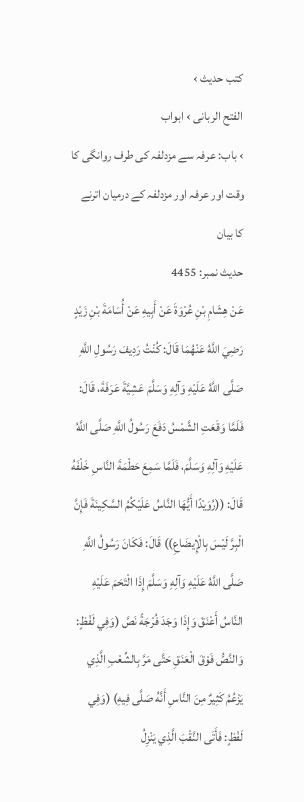کتب حدیث ›
الفتح الربانی › ابواب
› باب: عرفہ سے مزدلفہ کی طرف روانگی کا وقت اور عرفہ اور مزدلفہ کے درمیان اترنے کا بیان
حدیث نمبر: 4455
عَنْ هِشَامِ بْنِ عُرْوَةَ عَنْ أَبِيهِ عَنْ أُسَامَةَ بْنِ زَيْدٍ رَضِيَ اللَّهُ عَنْهُمَا قَالَ: كُنْتُ رَدِيفَ رَسُولِ اللَّهِ صَلَّى اللَّهُ عَلَيْهِ وَآلِهِ وَسَلَّمَ عَشِيَّةَ عَرَفَةَ، قَالَ: فَلَمَّا وَقَعَتِ الشَّمْسُ دَفَعَ رَسُولُ اللَّهِ صَلَّى اللَّهُ عَلَيْهِ وَآلِهِ وَسَلَّمَ، فَلَمَّا سَمِعَ حَطْمَةَ النَّاسِ خَلْفَهُ قَالَ: ((رُوَيْدًا أَيُّهَا النَّاسُ عَلَيْكُمُ السَّكِينَةَ فَإِنَّ الْبِرَّ لَيْسَ بِالْإِيضَاعِ)) قَالَ: فَكَانَ رَسُولُ اللَّهِ صَلَّى اللَّهُ عَلَيْهِ وَآلِهِ وَسَلَّمَ إِذَا الْتَحَمَ عَلَيْهِ النَّاسُ أَعْنَقَ وَإِذَا وَجَدَ فُرْجَةً نَصَّ (وَفِي لَفْظٍ: وَالنَّصُّ فَوْقَ الْعَنَقِ حَتَّى مَرَّ بِالشِّعْبِ الَّذِي يَزْعُمُ كَثِيرٌ مِنَ النَّاسِ أَنَّهُ صَلَّى فِيهِ) (وَفِي لَفْظٍ: فَأَتَى النَّقْبَ الَّذِي يَنْزِلُ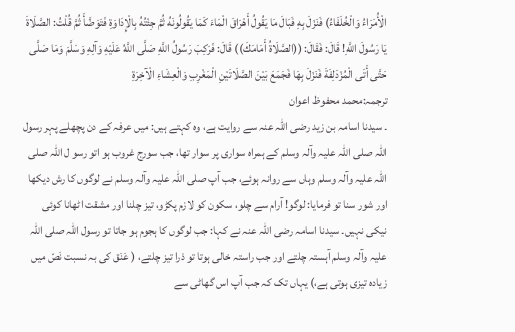الْأُمَرَاءُ وَالْخُلَفَاءُ) فَنَزَلَ بِهِ فَبَالَ مَا يَقُولُ أَهْرَاقَ الْمَاءَ كَمَا يَقُولُونَهُ ثُمَّ جِئْتُهُ بِالْإِدَاوَةِ فَتَوَضَّأَ ثُمَّ قُلْتُ: الصَّلَاةَ يَا رَسُولَ اللَّهِ! قَالَ: فَقَالَ: ((الصَّلَاةُ أَمَامَكَ)) قَالَ: فَرَكِبَ رَسُولُ اللَّهِ صَلَّى اللَّهُ عَلَيْهِ وَآلِهِ وَسَلَّمَ وَمَا صَلَّى حَتَّى أَتَى الْمُزْدَلِفَةَ فَنَزَلَ بِهَا فَجَمَعَ بَيْنَ الصَّلَاتَيْنِ الْمَغْرِبِ وَالْعِشَاءِ الْآخِرَةِ
ترجمہ:محمد محفوظ اعوان
۔ سیدنا اسامہ بن زید رضی اللہ عنہ سے روایت ہے، وہ کہتے ہیں: میں عرفہ کے دن پچھلے پہر رسول اللہ صلی اللہ علیہ وآلہ وسلم کے ہمراہ سواری پر سوار تھا، جب سورج غروب ہو اتو رسو ل اللہ صلی اللہ علیہ وآلہ وسلم وہاں سے روانہ ہوئے، جب آپ صلی اللہ علیہ وآلہ وسلم نے لوگوں کا رش دیکھا اور شور سنا تو فرمایا: لوگو! آرام سے چلو، سکون کو لازم پکڑو، تیز چلنا اور مشقت اٹھانا کوئی نیکی نہیں۔ سیدنا اسامہ رضی اللہ عنہ نے کہا: جب لوگوں کا ہجوم ہو جاتا تو رسول اللہ صلی اللہ علیہ وآلہ وسلم آہستہ چلتے اور جب راستہ خالی ہوتا تو ذرا تیز چلتے، ( عَنَق کی بہ نسبت نَصّ میں زیادہ تیزی ہوتی ہے،) یہاں تک کہ جب آپ اس گھاٹی سے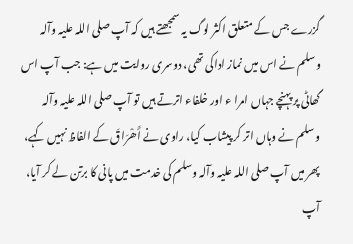گزرے جس کے متعلق اکثر لوگ یہ سمجھتے ہیں کہ آپ صلی اللہ علیہ وآلہ وسلم نے اس میں نماز اداکی تھی، دوسری روایت میں ہے: جب آپ اس گھاٹی پر پہنچے جہاں امرا ء اور خلفاء اترتے ہیں تو آپ صلی اللہ علیہ وآلہ وسلم نے وہاں اتر کر پیشاب کیا، راوی نے أَھْرَاقَ کے الفاظ نہیں کہے، پھر میں آپ صلی اللہ علیہ وآلہ وسلم کی خدمت میں پانی کا برتن لے کر آیا، آپ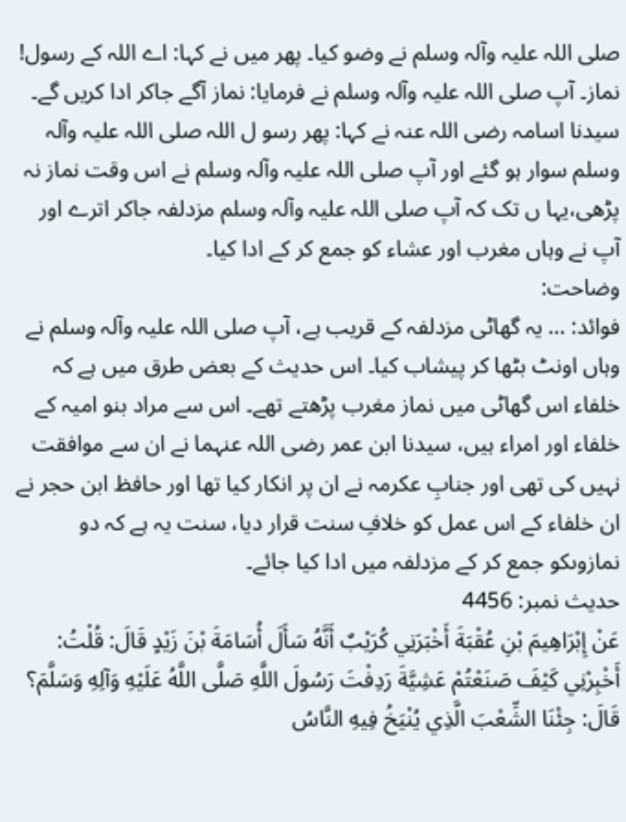صلی اللہ علیہ وآلہ وسلم نے وضو کیا۔ پھر میں نے کہا: اے اللہ کے رسول! نماز۔ آپ صلی اللہ علیہ وآلہ وسلم نے فرمایا: نماز آگے جاکر ادا کریں گے۔ سیدنا اسامہ رضی اللہ عنہ نے کہا: پھر رسو ل اللہ صلی اللہ علیہ وآلہ وسلم سوار ہو گئے اور آپ صلی اللہ علیہ وآلہ وسلم نے اس وقت نماز نہ پڑھی،یہا ں تک کہ آپ صلی اللہ علیہ وآلہ وسلم مزدلفہ جاکر اترے اور آپ نے وہاں مغرب اور عشاء کو جمع کر کے ادا کیا۔
وضاحت:
فوائد: … یہ گھاٹی مزدلفہ کے قریب ہے، آپ صلی اللہ علیہ وآلہ وسلم نے وہاں اونٹ بٹھا کر پیشاب کیا۔ اس حدیث کے بعض طرق میں ہے کہ خلفاء اس گھاٹی میں نماز مغرب پڑھتے تھے۔ اس سے مراد بنو امیہ کے خلفاء اور امراء ہیں، سیدنا ابن عمر رضی اللہ عنہما نے ان سے موافقت نہیں کی تھی اور جنابِ عکرمہ نے ان پر انکار کیا تھا اور حافظ ابن حجر نے ان خلفاء کے اس عمل کو خلافِ سنت قرار دیا، سنت یہ ہے کہ دو نمازوںکو جمع کر کے مزدلفہ میں ادا کیا جائے۔
حدیث نمبر: 4456
عَنْ إِبْرَاهِيمَ بْنِ عُقْبَةَ أَخْبَرَنِي كُرَيْبٌ أَنَّهُ سَأَلَ أُسَامَةَ بْنَ زَيْدٍ قَالَ: قُلْتُ: أَخْبِرْنِي كَيْفَ صَنَعْتُمْ عَشِيَّةَ رَدِفْتَ رَسُولَ اللَّهِ صَلَّى اللَّهُ عَلَيْهِ وَآلِهِ وَسَلَّمَ؟ قَالَ: جِئْنَا الشِّعْبَ الَّذِي يُنْيَخُ فِيهِ النَّاسُ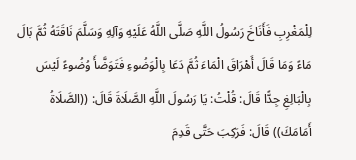لِلْمَغْرِبِ فَأَنَاخَ رَسُولُ اللَّهِ صَلَّى اللَّهُ عَلَيْهِ وَآلِهِ وَسَلَّمَ نَاقَتَهُ ثُمَّ بَالَ مَاءً وَمَا قَالَ أَهْرَاقَ الْمَاءَ ثُمَّ دَعَا بِالْوَضُوءِ فَتَوَضَّأَ وُضُوءً لَيْسَ بِالْبَالِغِ جِدًّا قَالَ: قُلْتُ: يَا رَسُولَ اللَّهِ الصَّلَاةَ قَالَ: ((الصَّلَاةُ أَمَامَكَ)) قَالَ: فَرَكِبَ حَتَّى قَدِمَ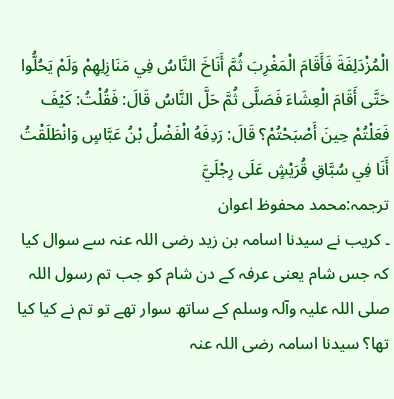الْمُزْدَلِفَةَ فَأَقَامَ الْمَغْرِبَ ثُمَّ أَنَاخَ النَّاسُ فِي مَنَازِلِهِمْ وَلَمْ يَحُلُّوا حَتَّى أَقَامَ الْعِشَاءَ فَصَلَّى ثُمَّ حَلَّ النَّاسُ قَالَ: فَقُلْتُ: كَيْفَ فَعَلْتُمْ حِينَ أَصْبَحْتُمْ؟ قَالَ: رَدِفَهُ الْفَضْلُ بْنُ عَبَّاسٍ وَانْطَلَقْتُ أَنَا فِي سُبَّاقِ قُرَيْشٍ عَلَى رِجْلَيَّ
ترجمہ:محمد محفوظ اعوان
۔ کریب نے سیدنا اسامہ بن زید رضی اللہ عنہ سے سوال کیا کہ جس شام یعنی عرفہ کے دن شام کو جب تم رسول اللہ صلی اللہ علیہ وآلہ وسلم کے ساتھ سوار تھے تو تم نے کیا کیا تھا؟ سیدنا اسامہ رضی اللہ عنہ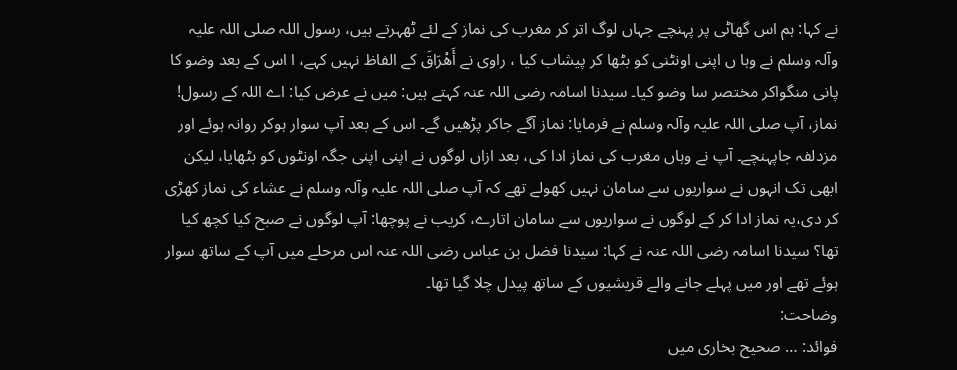نے کہا: ہم اس گھاٹی پر پہنچے جہاں لوگ اتر کر مغرب کی نماز کے لئے ٹھہرتے ہیں، رسول اللہ صلی اللہ علیہ وآلہ وسلم نے وہا ں اپنی اونٹنی کو بٹھا کر پیشاب کیا ، راوی نے أَھْرَاقَ کے الفاظ نہیں کہے، ا اس کے بعد وضو کا پانی منگواکر مختصر سا وضو کیا۔ سیدنا اسامہ رضی اللہ عنہ کہتے ہیں: میں نے عرض کیا: اے اللہ کے رسول! نماز، آپ صلی اللہ علیہ وآلہ وسلم نے فرمایا: نماز آگے جاکر پڑھیں گے۔ اس کے بعد آپ سوار ہوکر روانہ ہوئے اور مزدلفہ جاپہنچے۔ آپ نے وہاں مغرب کی نماز ادا کی، بعد ازاں لوگوں نے اپنی اپنی جگہ اونٹوں کو بٹھایا، لیکن ابھی تک انہوں نے سواریوں سے سامان نہیں کھولے تھے کہ آپ صلی اللہ علیہ وآلہ وسلم نے عشاء کی نماز کھڑی کر دی،یہ نماز ادا کر کے لوگوں نے سواریوں سے سامان اتارے، کریب نے پوچھا: آپ لوگوں نے صبح کیا کچھ کیا تھا؟ سیدنا اسامہ رضی اللہ عنہ نے کہا: سیدنا فضل بن عباس رضی اللہ عنہ اس مرحلے میں آپ کے ساتھ سوار ہوئے تھے اور میں پہلے جانے والے قریشیوں کے ساتھ پیدل چلا گیا تھا۔
وضاحت:
فوائد: … صحیح بخاری میں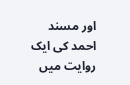اور مسند احمد کی ایک روایت میں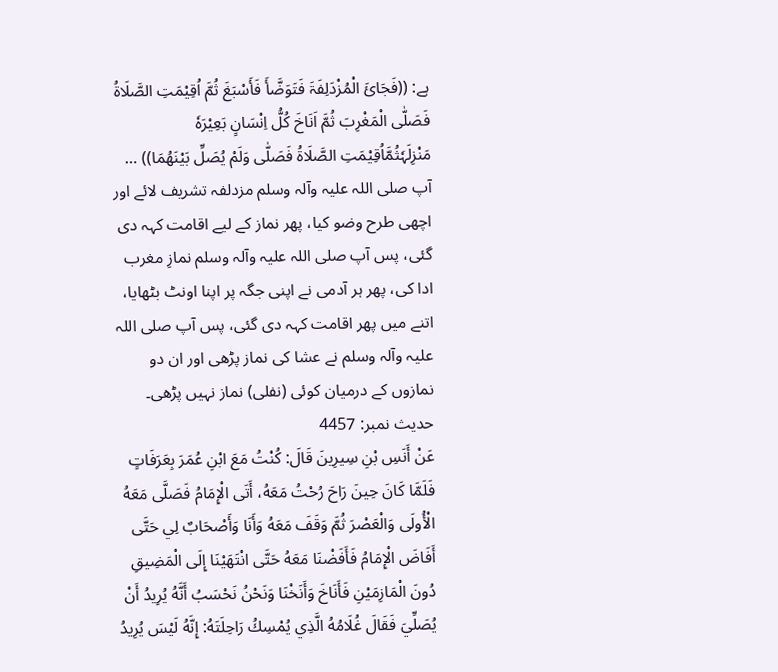ہے: ((فَجَائَ الْمُزْدَلِفَۃَ فَتَوَضَّأَ فَأَسْبَغَ ثُمَّ اُقِیْمَتِ الصَّلَاۃُ فَصَلّٰی الْمَغْرِبَ ثُمَّ اَنَاخَ کُلُّ اِنْسَانٍ بَعِیْرَہٗ مَنْزِلَہٗثُمَّاُقِیْمَتِ الصَّلَاۃُ فَصَلّٰی وَلَمْ یُصَلِّ بَیْنَھُمَا)) … آپ صلی اللہ علیہ وآلہ وسلم مزدلفہ تشریف لائے اور اچھی طرح وضو کیا، پھر نماز کے لیے اقامت کہہ دی گئی، پس آپ صلی اللہ علیہ وآلہ وسلم نمازِ مغرب ادا کی، پھر ہر آدمی نے اپنی جگہ پر اپنا اونٹ بٹھایا، اتنے میں پھر اقامت کہہ دی گئی، پس آپ صلی اللہ علیہ وآلہ وسلم نے عشا کی نماز پڑھی اور ان دو نمازوں کے درمیان کوئی (نفلی) نماز نہیں پڑھی۔
حدیث نمبر: 4457
عَنْ أَنَسِ بْنِ سِيرِينَ قَالَ: كُنْتُ مَعَ ابْنِ عُمَرَ بِعَرَفَاتٍ فَلَمَّا كَانَ حِينَ رَاحَ رُحْتُ مَعَهُ، أَتَى الْإِمَامُ فَصَلَّى مَعَهُ الْأُولَى وَالْعَصْرَ ثُمَّ وَقَفَ مَعَهُ وَأَنَا وَأَصْحَابٌ لِي حَتَّى أَفَاضَ الْإِمَامُ فَأَفَضْنَا مَعَهُ حَتَّى انْتَهَيْنَا إِلَى الْمَضِيقِ دُونَ الْمَازِمَيْنِ فَأَنَاخَ وَأَنَخْنَا وَنَحْنُ نَحْسَبُ أَنَّهُ يُرِيدُ أَنْ يُصَلِّيَ فَقَالَ غُلَامُهُ الَّذِي يُمْسِكُ رَاحِلَتَهُ: إِنَّهُ لَيْسَ يُرِيدُ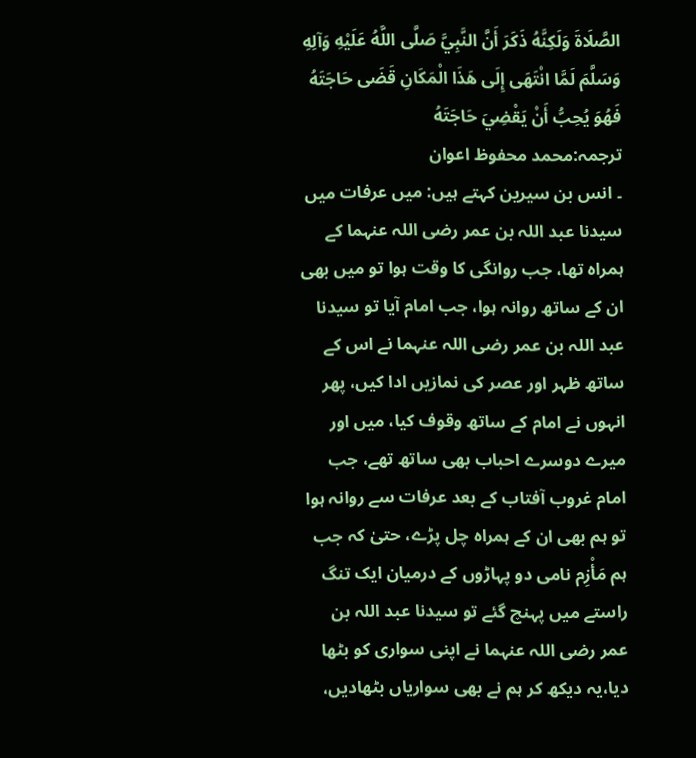الصَّلَاةَ وَلَكِنَّهُ ذَكَرَ أَنَّ النَّبِيَّ صَلَّى اللَّهُ عَلَيْهِ وَآلِهِ وَسَلَّمَ لَمَّا انْتَهَى إِلَى هَذَا الْمَكَانِ قَضَى حَاجَتَهُ فَهُوَ يُحِبُّ أَنْ يَقْضِيَ حَاجَتَهُ
ترجمہ:محمد محفوظ اعوان
۔ انس بن سیرین کہتے ہیں: میں عرفات میں سیدنا عبد اللہ بن عمر رضی اللہ عنہما کے ہمراہ تھا، جب روانگی کا وقت ہوا تو میں بھی ان کے ساتھ روانہ ہوا، جب امام آیا تو سیدنا عبد اللہ بن عمر رضی اللہ عنہما نے اس کے ساتھ ظہر اور عصر کی نمازیں ادا کیں، پھر انہوں نے امام کے ساتھ وقوف کیا، میں اور میرے دوسرے احباب بھی ساتھ تھے، جب امام غروب آفتاب کے بعد عرفات سے روانہ ہوا تو ہم بھی ان کے ہمراہ چل پڑے، حتیٰ کہ جب ہم مَأْزِم نامی دو پہاڑوں کے درمیان ایک تنگ راستے میں پہنچ گئے تو سیدنا عبد اللہ بن عمر رضی اللہ عنہما نے اپنی سواری کو بٹھا دیا،یہ دیکھ کر ہم نے بھی سواریاں بٹھادیں،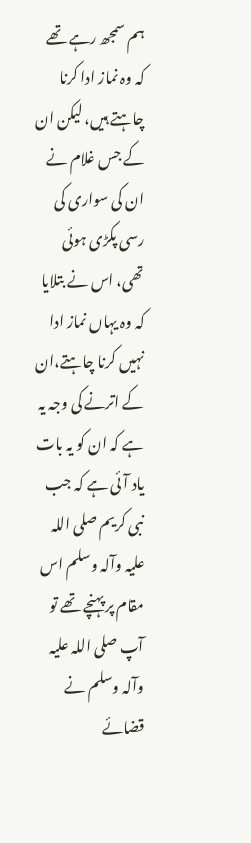ہم سمجھ رہے تھے کہ وہ نماز ادا کرنا چاہتے ہیں، لیکن ان کے جس غلام نے ان کی سواری کی رسی پکڑی ہوئی تھی، اس نے بتلایا کہ وہ یہاں نماز ادا نہیں کرنا چاہتے،ان کے اترنے کی وجہ یہ ہے کہ ان کو یہ بات یاد آئی ہے کہ جب نبی کریم صلی اللہ علیہ وآلہ وسلم اس مقام پر پہنچے تھے تو آپ صلی اللہ علیہ وآلہ وسلم نے قضائے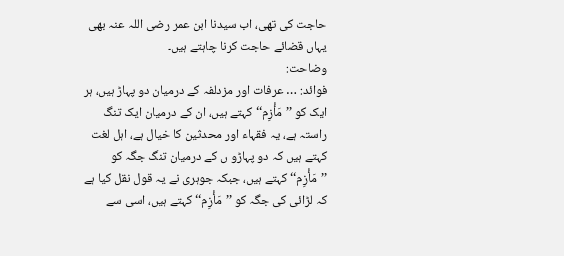حاجت کی تھی، اب سیدنا ابن عمر رضی اللہ عنہ بھی یہاں قضائے حاجت کرنا چاہتے ہیں۔
وضاحت:
فوائد: … عرفات اور مزدلفہ کے درمیان دو پہاڑ ہیں، ہر ایک کو ’’مَأْزِم‘‘کہتے ہیں، ان کے درمیان ایک تنگ راستہ ہے، یہ فقہاء اور محدثین کا خیال ہے، اہل لغت کہتے ہیں کہ دو پہاڑو ں کے درمیان تنگ جگہ کو ’’مَأْزِم‘‘کہتے ہیں، جبکہ جوہری نے یہ قول نقل کیا ہے کہ لڑائی کی جگہ کو ’’مَأْزِم‘‘کہتے ہیں، اسی سے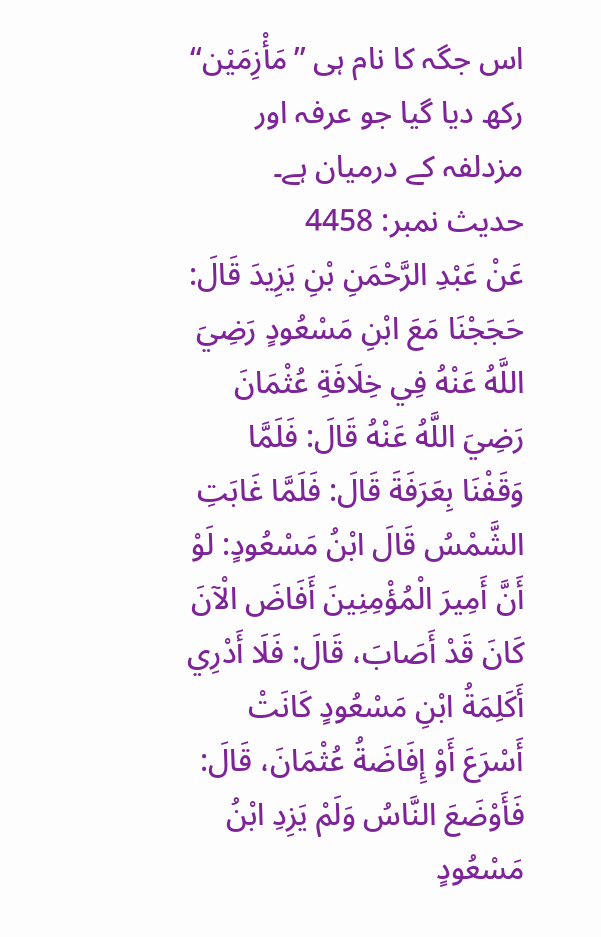اس جگہ کا نام ہی ’’مَأْزِمَیْن‘‘ رکھ دیا گیا جو عرفہ اور مزدلفہ کے درمیان ہے۔
حدیث نمبر: 4458
عَنْ عَبْدِ الرَّحْمَنِ بْنِ يَزِيدَ قَالَ: حَجَجْنَا مَعَ ابْنِ مَسْعُودٍ رَضِيَ اللَّهُ عَنْهُ فِي خِلَافَةِ عُثْمَانَ رَضِيَ اللَّهُ عَنْهُ قَالَ: فَلَمَّا وَقَفْنَا بِعَرَفَةَ قَالَ: فَلَمَّا غَابَتِ الشَّمْسُ قَالَ ابْنُ مَسْعُودٍ: لَوْ أَنَّ أَمِيرَ الْمُؤْمِنِينَ أَفَاضَ الْآنَ كَانَ قَدْ أَصَابَ، قَالَ: فَلَا أَدْرِي أَكَلِمَةُ ابْنِ مَسْعُودٍ كَانَتْ أَسْرَعَ أَوْ إِفَاضَةُ عُثْمَانَ، قَالَ: فَأَوْضَعَ النَّاسُ وَلَمْ يَزِدِ ابْنُ مَسْعُودٍ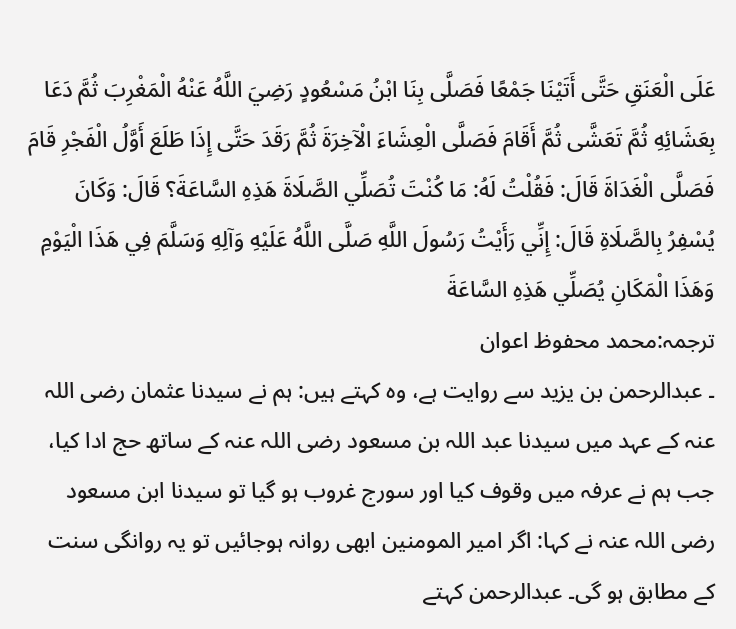عَلَى الْعَنَقِ حَتَّى أَتَيْنَا جَمْعًا فَصَلَّى بِنَا ابْنُ مَسْعُودٍ رَضِيَ اللَّهُ عَنْهُ الْمَغْرِبَ ثُمَّ دَعَا بِعَشَائِهِ ثُمَّ تَعَشَّى ثُمَّ أَقَامَ فَصَلَّى الْعِشَاءَ الْآخِرَةَ ثُمَّ رَقَدَ حَتَّى إِذَا طَلَعَ أَوَّلُ الْفَجْرِ قَامَ فَصَلَّى الْغَدَاةَ قَالَ: فَقُلْتُ لَهُ: مَا كُنْتَ تُصَلِّي الصَّلَاةَ هَذِهِ السَّاعَةَ؟ قَالَ: وَكَانَ يُسْفِرُ بِالصَّلَاةِ قَالَ: إِنِّي رَأَيْتُ رَسُولَ اللَّهِ صَلَّى اللَّهُ عَلَيْهِ وَآلِهِ وَسَلَّمَ فِي هَذَا الْيَوْمِ وَهَذَا الْمَكَانِ يُصَلِّي هَذِهِ السَّاعَةَ
ترجمہ:محمد محفوظ اعوان
۔ عبدالرحمن بن یزید سے روایت ہے، وہ کہتے ہیں: ہم نے سیدنا عثمان رضی اللہ عنہ کے عہد میں سیدنا عبد اللہ بن مسعود رضی اللہ عنہ کے ساتھ حج ادا کیا، جب ہم نے عرفہ میں وقوف کیا اور سورج غروب ہو گیا تو سیدنا ابن مسعود رضی اللہ عنہ نے کہا: اگر امیر المومنین ابھی روانہ ہوجائیں تو یہ روانگی سنت کے مطابق ہو گی۔ عبدالرحمن کہتے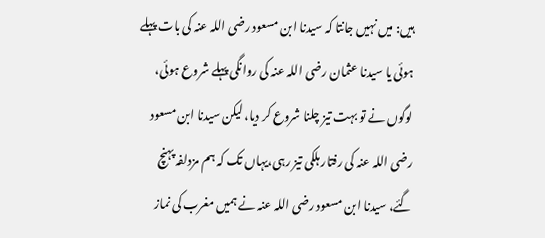ہیں: میں نہیں جانتا کہ سیدنا ابن مسعود رضی اللہ عنہ کی بات پہلے ہوئی یا سیدنا عثمان رضی اللہ عنہ کی روانگی پہلے شروع ہوئی، لوگوں نے تو بہت تیز چلنا شروع کر دیا، لیکن سیدنا ابن مسعود رضی اللہ عنہ کی رفتار ہلکی تیز رہی،یہاں تک کہ ہم مزدلفہ پہنچ گئے، سیدنا ابن مسعود رضی اللہ عنہ نے ہمیں مغرب کی نماز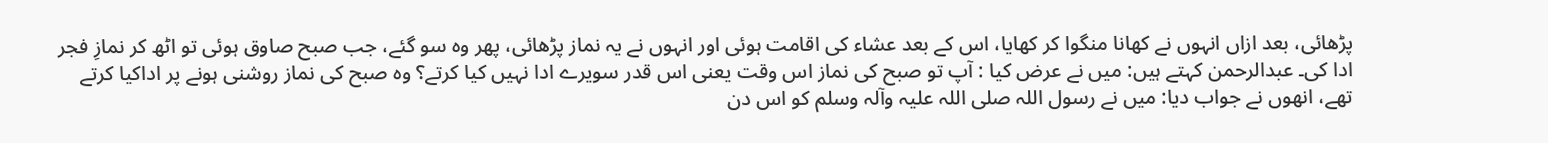پڑھائی، بعد ازاں انہوں نے کھانا منگوا کر کھایا، اس کے بعد عشاء کی اقامت ہوئی اور انہوں نے یہ نماز پڑھائی، پھر وہ سو گئے، جب صبح صاوق ہوئی تو اٹھ کر نمازِ فجر ادا کی۔ عبدالرحمن کہتے ہیں: میں نے عرض کیا : آپ تو صبح کی نماز اس وقت یعنی اس قدر سویرے ادا نہیں کیا کرتے؟ وہ صبح کی نماز روشنی ہونے پر اداکیا کرتے تھے، انھوں نے جواب دیا: میں نے رسول اللہ صلی اللہ علیہ وآلہ وسلم کو اس دن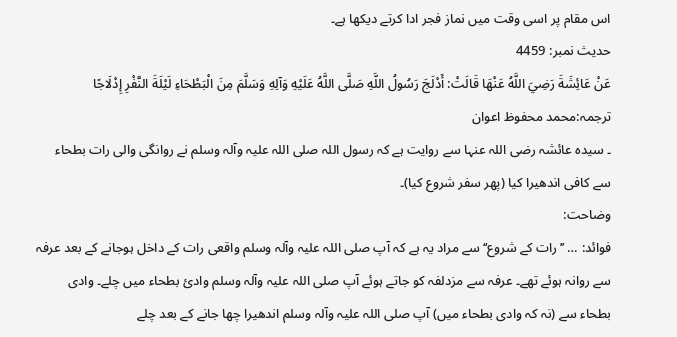اس مقام پر اسی وقت میں نماز فجر ادا کرتے دیکھا ہے۔
حدیث نمبر: 4459
عَنْ عَائِشَةَ رَضِيَ اللَّهُ عَنْهَا قَالَتْ: أَدْلَجَ رَسُولُ اللَّهِ صَلَّى اللَّهُ عَلَيْهِ وَآلِهِ وَسَلَّمَ مِنَ الْبَطْحَاءِ لَيْلَةَ النَّفْرِ إِدْلَاجًا
ترجمہ:محمد محفوظ اعوان
۔ سیدہ عائشہ رضی اللہ عنہا سے روایت ہے کہ رسول اللہ صلی اللہ علیہ وآلہ وسلم نے روانگی والی رات بطحاء سے کافی اندھیرا کیا (پھر سفر شروع کیا)۔
وضاحت:
فوائد: … ’’رات کے شروع‘‘ سے مراد یہ ہے کہ آپ صلی اللہ علیہ وآلہ وسلم واقعی رات کے داخل ہوجانے کے بعد عرفہ سے روانہ ہوئے تھے۔ عرفہ سے مزدلفہ کو جاتے ہوئے آپ صلی اللہ علیہ وآلہ وسلم وادیٔ بطحاء میں چلے۔ وادی بطحاء سے (نہ کہ وادی بطحاء میں) آپ صلی اللہ علیہ وآلہ وسلم اندھیرا چھا جانے کے بعد چلے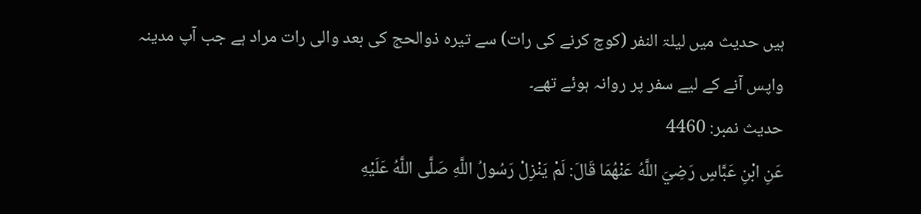ہیں حدیث میں لیلۃ النفر (کوچ کرنے کی رات) سے تیرہ ذوالحج کی بعد والی رات مراد ہے جب آپ مدینہ واپس آنے کے لیے سفر پر روانہ ہوئے تھے۔
حدیث نمبر: 4460
عَنِ ابْنِ عَبَّاسٍ رَضِيَ اللَّهُ عَنْهُمَا قَالَ: لَمْ يَنْزِلْ رَسُولُ اللَّهِ صَلَّى اللَّهُ عَلَيْهِ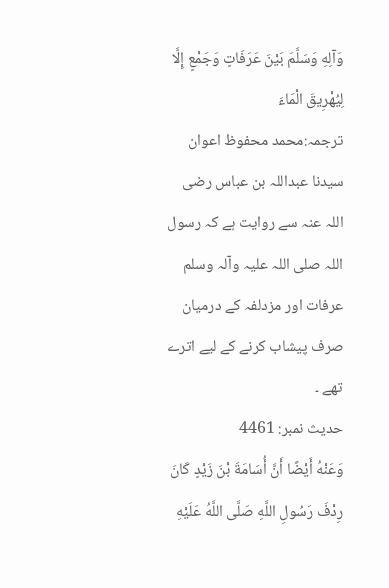وَآلِهِ وَسَلَّمَ بَيْنَ عَرَفَاتٍ وَجَمْعٍ إِلَّا لِيُهْرِيقَ الْمَاءَ
ترجمہ:محمد محفوظ اعوان
سیدنا عبداللہ بن عباس رضی اللہ عنہ سے روایت ہے کہ رسول اللہ صلی اللہ علیہ وآلہ وسلم عرفات اور مزدلفہ کے درمیان صرف پیشاب کرنے کے لیے اترے تھے ۔
حدیث نمبر: 4461
وَعَنْهُ أَيْضًا أَنَّ أُسَامَةَ بْنَ زَيْدٍ كَانَ رِدْفَ رَسُولِ اللَّهِ صَلَّى اللَّهُ عَلَيْهِ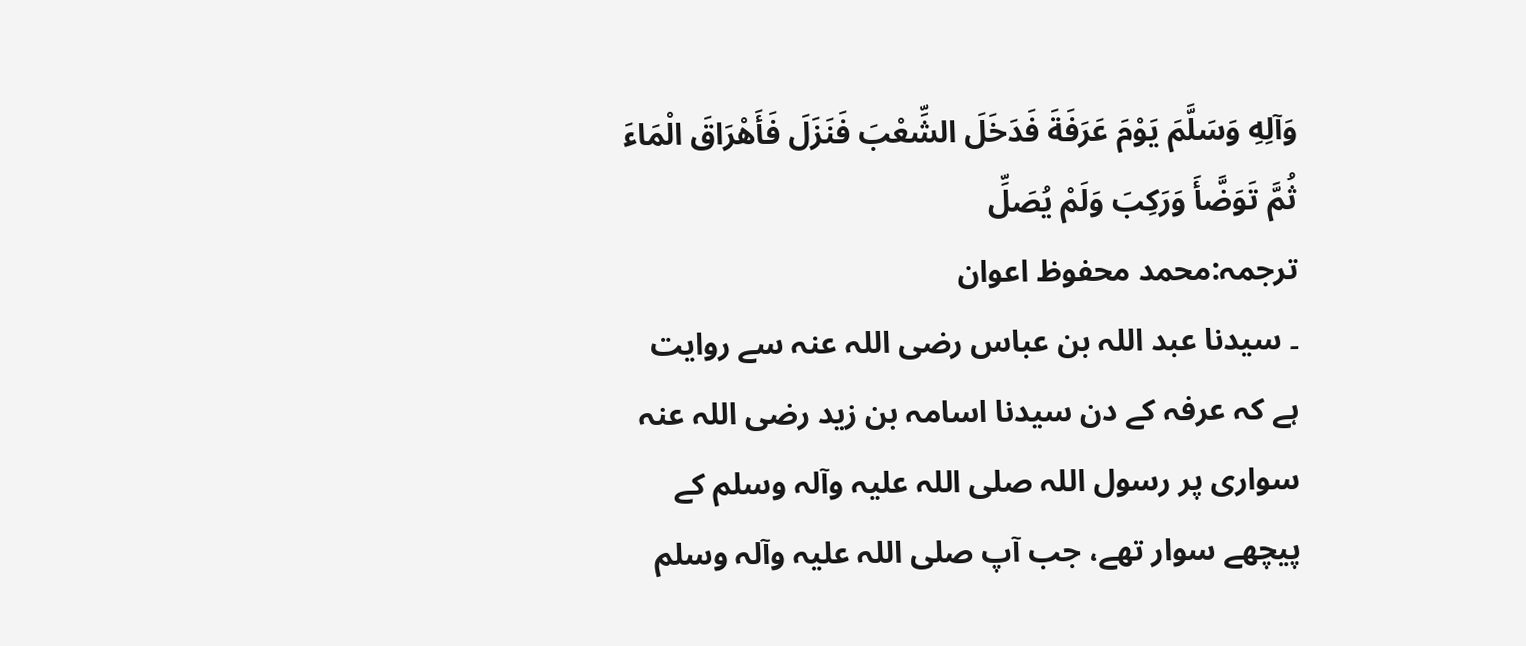وَآلِهِ وَسَلَّمَ يَوْمَ عَرَفَةَ فَدَخَلَ الشِّعْبَ فَنَزَلَ فَأَهْرَاقَ الْمَاءَ ثُمَّ تَوَضَّأَ وَرَكِبَ وَلَمْ يُصَلِّ
ترجمہ:محمد محفوظ اعوان
۔ سیدنا عبد اللہ بن عباس رضی اللہ عنہ سے روایت ہے کہ عرفہ کے دن سیدنا اسامہ بن زید رضی اللہ عنہ سواری پر رسول اللہ صلی اللہ علیہ وآلہ وسلم کے پیچھے سوار تھے، جب آپ صلی اللہ علیہ وآلہ وسلم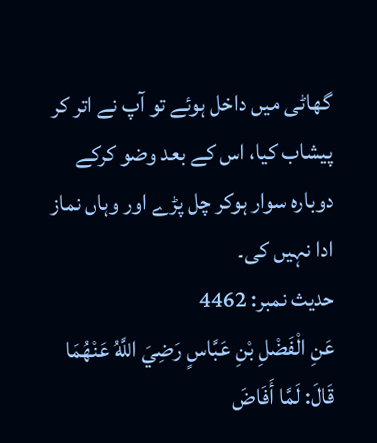گھاٹی میں داخل ہوئے تو آپ نے اتر کر پیشاب کیا، اس کے بعد وضو کرکے دوبارہ سوار ہوکر چل پڑے اور وہاں نماز ادا نہیں کی۔
حدیث نمبر: 4462
عَنِ الْفَضْلِ بْنِ عَبَّاسٍ رَضِيَ اللَّهُ عَنْهُمَا قَالَ: لَمَّا أَفَاضَ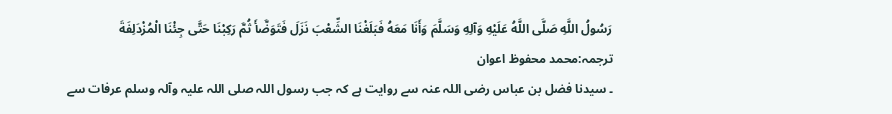رَسُولُ اللَّهِ صَلَّى اللَّهُ عَلَيْهِ وَآلِهِ وَسَلَّمَ وَأَنَا مَعَهُ فَبَلَغْنَا الشِّعْبَ نَزَلَ فَتَوَضَّأَ ثُمَّ رَكِبْنَا حَتَّى جِئْنَا الْمُزْدَلِفَةَ
ترجمہ:محمد محفوظ اعوان
۔ سیدنا فضل بن عباس رضی اللہ عنہ سے روایت ہے کہ جب رسول اللہ صلی اللہ علیہ وآلہ وسلم عرفات سے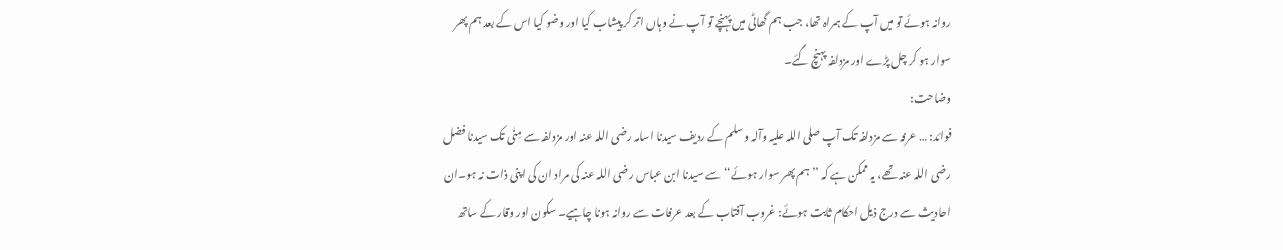روانہ ہوئے تو میں آپ کے ہمراہ تھا، جب ہم گھاٹی میں پہنچے تو آپ نے وہاں اتر کر پیشاب کیا اور وضو کیا اس کے بعد ہم پھر سوار ہو کر چل پڑے اور مزدلفہ پہنچ گئے۔
وضاحت:
فوائد: … عرفہ سے مزدلفہ تک آپ صلی اللہ علیہ وآلہ وسلم کے ردیف سیدنا اسامہ رضی اللہ عنہ اور مزدلفہ سے مِنٰی تک سیدنا فضل رضی اللہ عنہ تھے، یہ ممکن ہے کہ ’’ہم پھر سوار ہوئے‘‘ سے سیدنا ابن عباس رضی اللہ عنہ کی مراد ان کی اپنی ذات نہ ہو۔ان احادیث سے درج ذیل احکام ثابت ہوئے: غروب آفتاب کے بعد عرفات سے روانہ ہونا چاہیے۔ سکون اور وقار کے ساتھ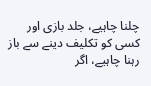چلنا چاہیے، جلد بازی اور کسی کو تکلیف دینے سے باز رہنا چاہیے، اگر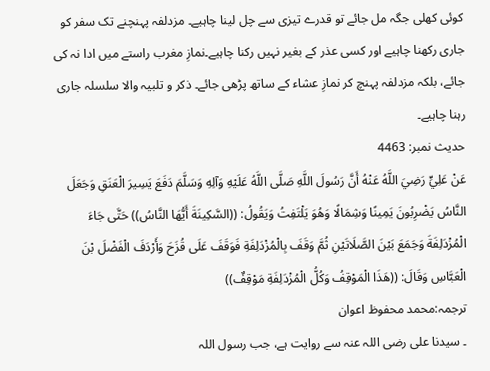کوئی کھلی جگہ مل جائے تو قدرے تیزی سے چل لینا چاہیے۔ مزدلفہ پہنچنے تک سفر کو جاری رکھنا چاہیے اور کسی عذر کے بغیر نہیں رکنا چاہیے۔نمازِ مغرب راستے میں ادا نہ کی جائے، بلکہ مزدلفہ پہنچ کر نمازِ عشاء کے ساتھ پڑھی جائے۔ ذکر و تلبیہ والا سلسلہ جاری رہنا چاہیے۔
حدیث نمبر: 4463
عَنْ عَلِيٍّ رَضِيَ اللَّهُ عَنْهُ أَنَّ رَسُولَ اللَّهِ صَلَّى اللَّهُ عَلَيْهِ وَآلِهِ وَسَلَّمَ دَفَعَ يَسِيرَ الْعَنَقِ وَجَعَلَ النَّاسُ يَضْرِبُونَ يَمِينًا وَشِمَالًا وَهُوَ يَلْتَفِتُ وَيَقُولُ: ((السَّكِينَةَ أَيُّهَا النَّاسُ)) حَتَّى جَاءَ الْمُزْدَلِفَةَ وَجَمَعَ بَيْنَ الصَّلَاتَيْنِ ثُمَّ وَقَفَ بِالْمُزْدَلِفَةِ فَوَقَفَ عَلَى قُزَحَ وَأَرْدَفَ الْفَضْلَ بْنَ الْعَبَّاسِ وَقَالَ: ((هَذَا الْمَوْقِفُ وَكُلُّ الْمُزْدَلِفَةِ مَوْقِفٌ))
ترجمہ:محمد محفوظ اعوان
۔ سیدنا علی رضی اللہ عنہ سے روایت ہے، جب رسول اللہ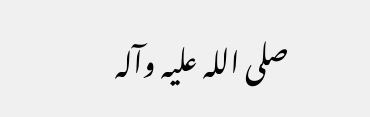صلی اللہ علیہ وآلہ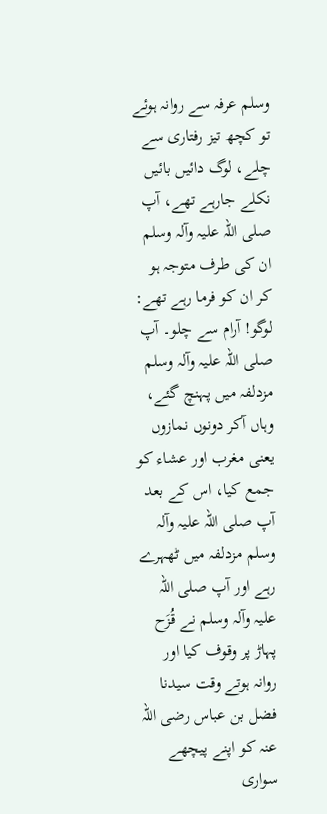وسلم عرفہ سے روانہ ہوئے تو کچھ تیز رفتاری سے چلے، لوگ دائیں بائیں نکلے جارہے تھے، آپ صلی اللہ علیہ وآلہ وسلم ان کی طرف متوجہ ہو کر ان کو فرما رہے تھے: لوگو! آرام سے چلو۔ آپ صلی اللہ علیہ وآلہ وسلم مزدلفہ میں پہنچ گئے، وہاں آکر دونوں نمازوں یعنی مغرب اور عشاء کو جمع کیا، اس کے بعد آپ صلی اللہ علیہ وآلہ وسلم مزدلفہ میں ٹھہرے رہے اور آپ صلی اللہ علیہ وآلہ وسلم نے قُزَح پہاڑ پر وقوف کیا اور روانہ ہوتے وقت سیدنا فضل بن عباس رضی اللہ عنہ کو اپنے پیچھے سواری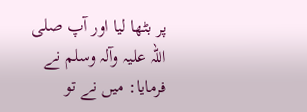پر بٹھا لیا اور آپ صلی اللہ علیہ وآلہ وسلم نے فرمایا: میں نے تو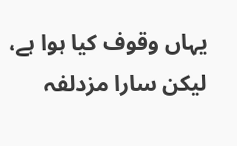یہاں وقوف کیا ہوا ہے، لیکن سارا مزدلفہ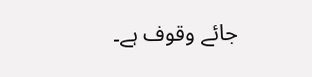جائے وقوف ہے۔